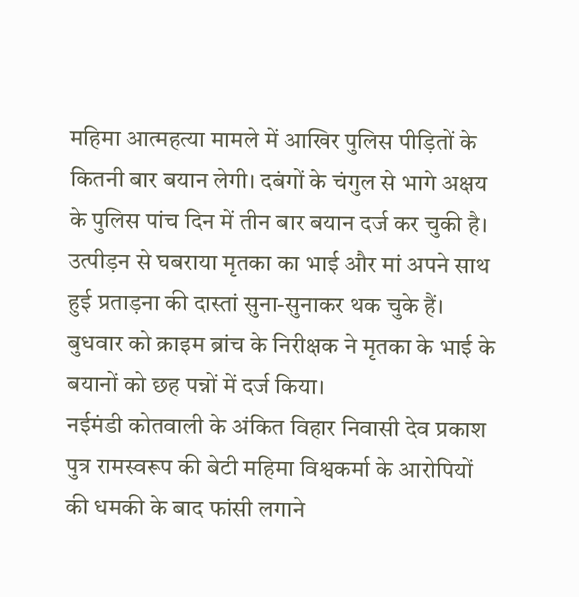महिमा आत्महत्या मामले में आखिर पुलिस पीड़ितों के कितनी बार बयान लेगी। दबंगों के चंगुल से भागे अक्षय के पुलिस पांच दिन में तीन बार बयान दर्ज कर चुकी है। उत्पीड़न से घबराया मृतका का भाई और मां अपने साथ हुई प्रताड़ना की दास्तां सुना-सुनाकर थक चुके हैं। बुधवार को क्राइम ब्रांच के निरीक्षक ने मृतका के भाई के बयानों को छह पन्नों में दर्ज किया।
नईमंडी कोतवाली के अंकित विहार निवासी देव प्रकाश पुत्र रामस्वरूप की बेटी महिमा विश्वकर्मा के आरोपियों की धमकी के बाद फांसी लगाने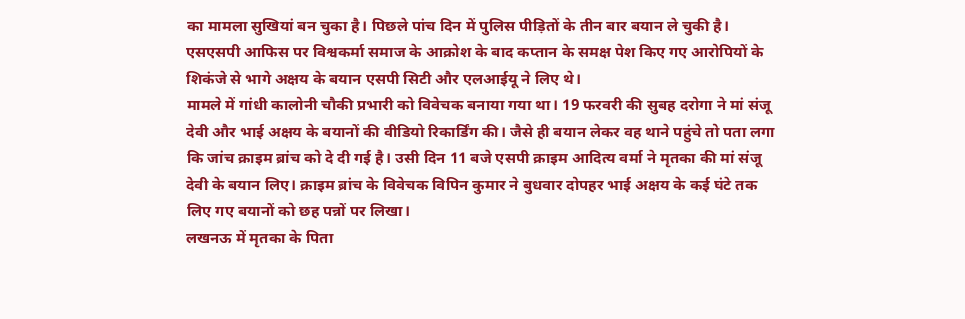का मामला सुखियां बन चुका है। पिछले पांच दिन में पुलिस पीड़ितों के तीन बार बयान ले चुकी है। एसएसपी आफिस पर विश्वकर्मा समाज के आक्रोश के बाद कप्तान के समक्ष पेश किए गए आरोपियों के शिकंजे से भागे अक्षय के बयान एसपी सिटी और एलआईयू ने लिए थे।
मामले में गांधी कालोनी चौकी प्रभारी को विवेचक बनाया गया था। 19 फरवरी की सुबह दरोगा ने मां संजू देवी और भाई अक्षय के बयानों की वीडियो रिकार्डिंग की। जैसे ही बयान लेकर वह थाने पहुंचे तो पता लगा कि जांच क्राइम ब्रांच को दे दी गई है। उसी दिन 11 बजे एसपी क्राइम आदित्य वर्मा ने मृतका की मां संजू देवी के बयान लिए। क्राइम ब्रांच के विवेचक विपिन कुमार ने बुधवार दोपहर भाई अक्षय के कई घंटे तक लिए गए बयानों को छह पन्नों पर लिखा।
लखनऊ में मृतका के पिता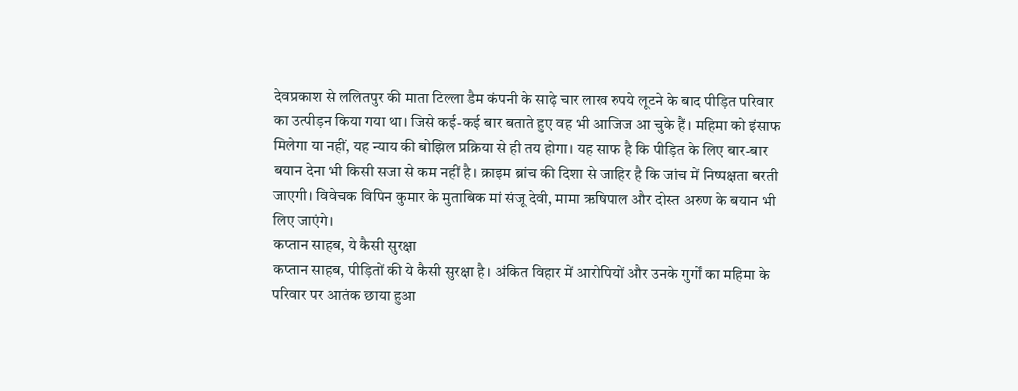देवप्रकाश से ललितपुर की माता टिल्ला डैम कंपनी के साढ़े चार लाख रुपये लूटने के बाद पीड़ित परिवार का उत्पीड़न किया गया था। जिसे कई-कई बार बताते हुए वह भी आजिज आ चुके हैं। महिमा को इंसाफ मिलेगा या नहीं, यह न्याय की बोझिल प्रक्रिया से ही तय होगा। यह साफ है कि पीड़ित के लिए बार-बार बयान देना भी किसी सजा से कम नहीं है। क्राइम ब्रांच की दिशा से जाहिर है कि जांच में निष्पक्षता बरती जाएगी। विवेचक विपिन कुमार के मुताबिक मां संजू देवी, मामा ऋषिपाल और दोस्त अरुण के बयान भी लिए जाएंगे।
कप्तान साहब, ये कैसी सुरक्षा
कप्तान साहब, पीड़ितों की ये कैसी सुरक्षा है। अंकित विहार में आरोपियों और उनके गुर्गों का महिमा के परिवार पर आतंक छाया हुआ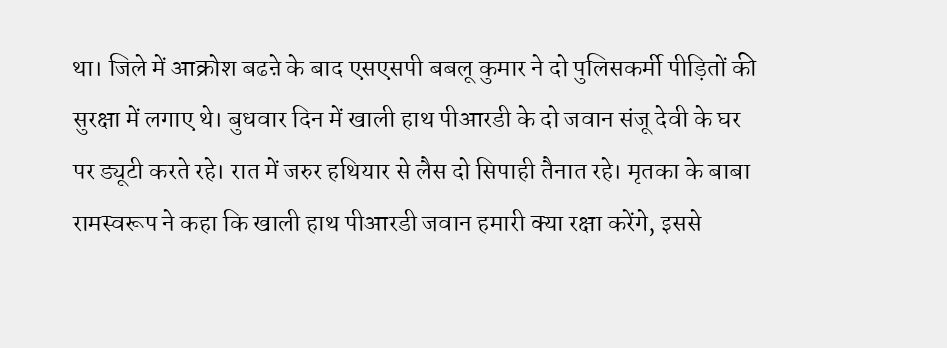था। जिले में आक्रोश बढऩे के बाद एसएसपी बबलू कुमार ने दो पुलिसकर्मी पीड़ितों की सुरक्षा में लगाए थे। बुधवार दिन में खाली हाथ पीआरडी के दो जवान संजू देवी के घर पर ड्यूटी करते रहे। रात में जरुर हथियार से लैस दो सिपाही तैनात रहे। मृतका के बाबा रामस्वरूप ने कहा कि खाली हाथ पीआरडी जवान हमारी क्या रक्षा करेंगे, इससे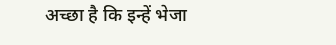अच्छा है कि इन्हें भेजा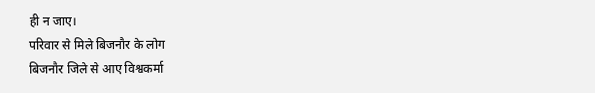ही न जाए।
परिवार से मिले बिजनौर के लोग
बिजनौर जिले से आए विश्वकर्मा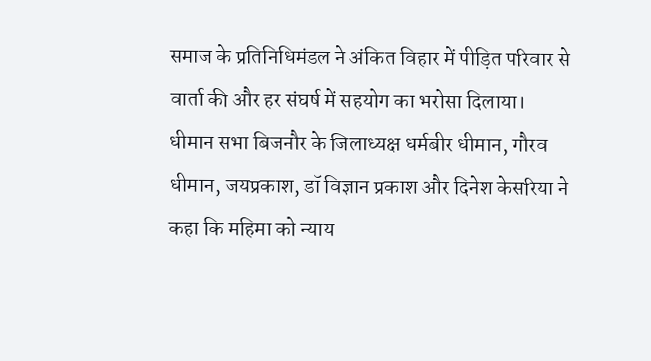समाज के प्रतिनिधिमंडल ने अंकित विहार में पीड़ित परिवार से वार्ता की और हर संघर्ष में सहयोग का भरोसा दिलाया। धीमान सभा बिजनौर के जिलाध्यक्ष धर्मबीर धीमान, गौरव धीमान, जयप्रकाश, डॉ विज्ञान प्रकाश और दिनेश केसरिया ने कहा कि महिमा को न्याय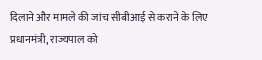दिलाने और मामले की जांच सीबीआई से कराने के लिए प्रधानमंत्री, राज्यपाल को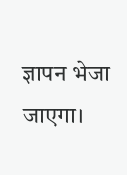ज्ञापन भेजा जाएगा।